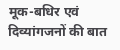मूक-बधिर एवं दिव्यांगजनों की बात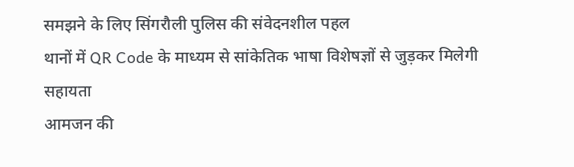समझने के लिए सिंगरौली पुलिस की संवेदनशील पहल
थानों में QR Code के माध्यम से सांकेतिक भाषा विशेषज्ञों से जुड़कर मिलेगी सहायता
आमजन की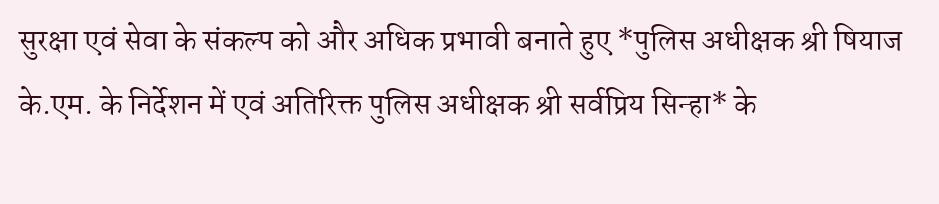सुरक्षा एवं सेवा के संकल्प को और अधिक प्रभावी बनाते हुए *पुलिस अधीक्षक श्री षियाज के.एम. के निर्देशन में एवं अतिरिक्त पुलिस अधीक्षक श्री सर्वप्रिय सिन्हा* के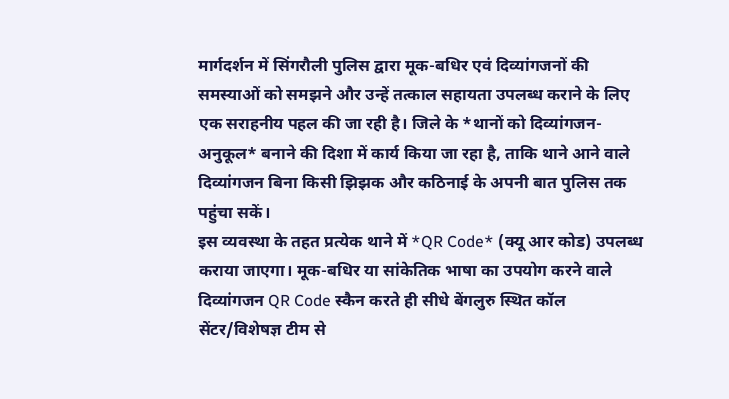मार्गदर्शन में सिंगरौली पुलिस द्वारा मूक-बधिर एवं दिव्यांगजनों की समस्याओं को समझने और उन्हें तत्काल सहायता उपलब्ध कराने के लिए एक सराहनीय पहल की जा रही है। जिले के *थानों को दिव्यांगजन-अनुकूल* बनाने की दिशा में कार्य किया जा रहा है, ताकि थाने आने वाले दिव्यांगजन बिना किसी झिझक और कठिनाई के अपनी बात पुलिस तक पहुंचा सकें।
इस व्यवस्था के तहत प्रत्येक थाने में *QR Code* (क्यू आर कोड) उपलब्ध कराया जाएगा। मूक-बधिर या सांकेतिक भाषा का उपयोग करने वाले दिव्यांगजन QR Code स्कैन करते ही सीधे बेंगलुरु स्थित कॉल सेंटर/विशेषज्ञ टीम से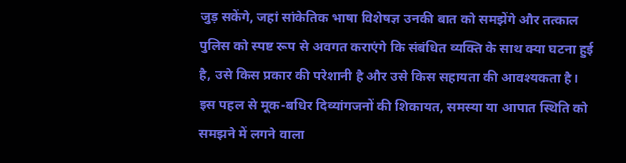जुड़ सकेंगे, जहां सांकेतिक भाषा विशेषज्ञ उनकी बात को समझेंगे और तत्काल पुलिस को स्पष्ट रूप से अवगत कराएंगे कि संबंधित व्यक्ति के साथ क्या घटना हुई है, उसे किस प्रकार की परेशानी है और उसे किस सहायता की आवश्यकता है।
इस पहल से मूक-बधिर दिव्यांगजनों की शिकायत, समस्या या आपात स्थिति को समझने में लगने वाला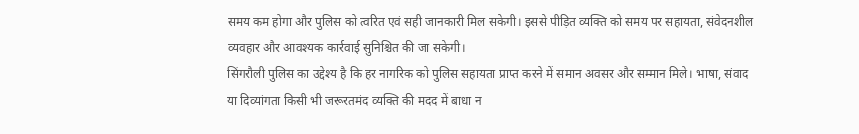समय कम होगा और पुलिस को त्वरित एवं सही जानकारी मिल सकेगी। इससे पीड़ित व्यक्ति को समय पर सहायता, संवेदनशील व्यवहार और आवश्यक कार्रवाई सुनिश्चित की जा सकेगी।
सिंगरौली पुलिस का उद्देश्य है कि हर नागरिक को पुलिस सहायता प्राप्त करने में समान अवसर और सम्मान मिले। भाषा, संवाद या दिव्यांगता किसी भी जरूरतमंद व्यक्ति की मदद में बाधा न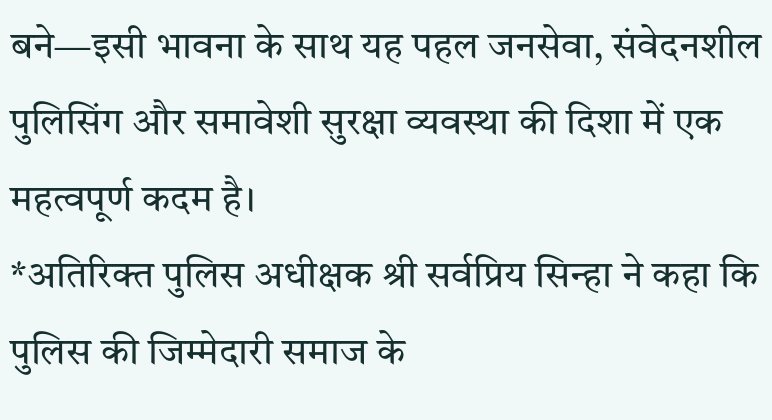बने—इसी भावना के साथ यह पहल जनसेवा, संवेदनशील पुलिसिंग और समावेशी सुरक्षा व्यवस्था की दिशा में एक महत्वपूर्ण कदम है।
*अतिरिक्त पुलिस अधीक्षक श्री सर्वप्रिय सिन्हा ने कहा कि पुलिस की जिम्मेदारी समाज के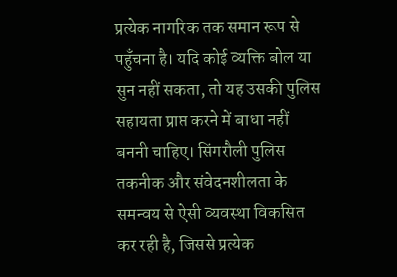प्रत्येक नागरिक तक समान रूप से पहुँचना है। यदि कोई व्यक्ति बोल या सुन नहीं सकता, तो यह उसकी पुलिस सहायता प्राप्त करने में बाधा नहीं बननी चाहिए। सिंगरौली पुलिस तकनीक और संवेदनशीलता के समन्वय से ऐसी व्यवस्था विकसित कर रही है, जिससे प्रत्येक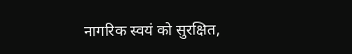नागरिक स्वयं को सुरक्षित,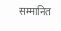सम्मानित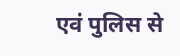एवं पुलिस से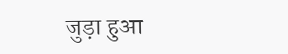जुड़ा हुआ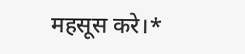महसूस करे।*